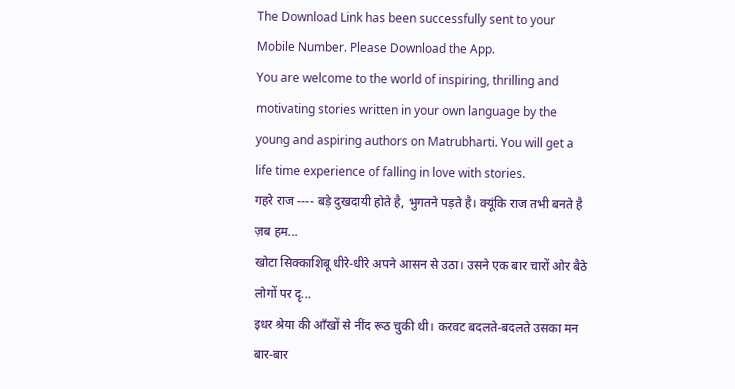The Download Link has been successfully sent to your Mobile Number. Please Download the App.
You are welcome to the world of inspiring, thrilling and motivating stories written in your own language by the young and aspiring authors on Matrubharti. You will get a life time experience of falling in love with stories.
गहरे राज ---- बड़े दुखदायी होते है, भुगतने पड़ते है। क्यूंकि राज तभी बनते है ज़ब हम...
खोटा सिक्काशिबू धीरे-धीरे अपने आसन से उठा। उसने एक बार चारों ओर बैठे लोगों पर दृ...
इधर श्रेया की आँखों से नींद रूठ चुकी थी। करवट बदलते-बदलते उसका मन बार-बार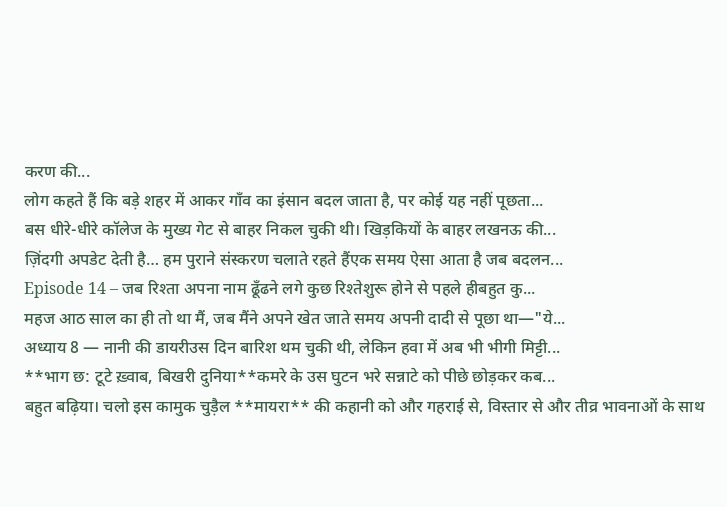करण की...
लोग कहते हैं कि बड़े शहर में आकर गाँव का इंसान बदल जाता है, पर कोई यह नहीं पूछता...
बस धीरे-धीरे कॉलेज के मुख्य गेट से बाहर निकल चुकी थी। खिड़कियों के बाहर लखनऊ की...
ज़िंदगी अपडेट देती है… हम पुराने संस्करण चलाते रहते हैंएक समय ऐसा आता है जब बदलन...
Episode 14 – जब रिश्ता अपना नाम ढूँढने लगे कुछ रिश्तेशुरू होने से पहले हीबहुत कु...
महज आठ साल का ही तो था मैं, जब मैंने अपने खेत जाते समय अपनी दादी से पूछा था—"ये...
अध्याय 8 — नानी की डायरीउस दिन बारिश थम चुकी थी, लेकिन हवा में अब भी भीगी मिट्टी...
**भाग छ: टूटे ख़्वाब, बिखरी दुनिया**कमरे के उस घुटन भरे सन्नाटे को पीछे छोड़कर कब...
बहुत बढ़िया। चलो इस कामुक चुड़ैल **मायरा** की कहानी को और गहराई से, विस्तार से और तीव्र भावनाओं के साथ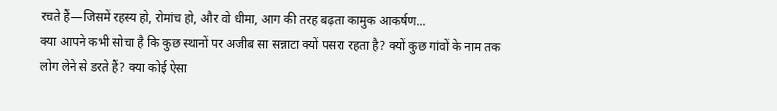रचते हैं—जिसमें रहस्य हो, रोमांच हो, और वो धीमा, आग की तरह बढ़ता कामुक आकर्षण...
क्या आपने कभी सोचा है कि कुछ स्थानों पर अजीब सा सन्नाटा क्यों पसरा रहता है? क्यों कुछ गांवों के नाम तक लोग लेने से डरते हैं? क्या कोई ऐसा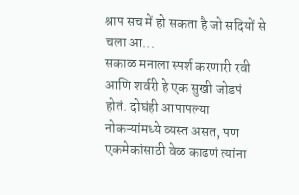श्राप सच में हो सकता है जो सदियों से चला आ...
सकाळ मनाला स्पर्श करणारी रवी आणि शर्वरी हे एक सुखी जोडपं होतं. दोघंही आपापल्या नोकऱ्यांमध्ये व्यस्त असत, पण एकमेकांसाठी वेळ काढणं त्यांना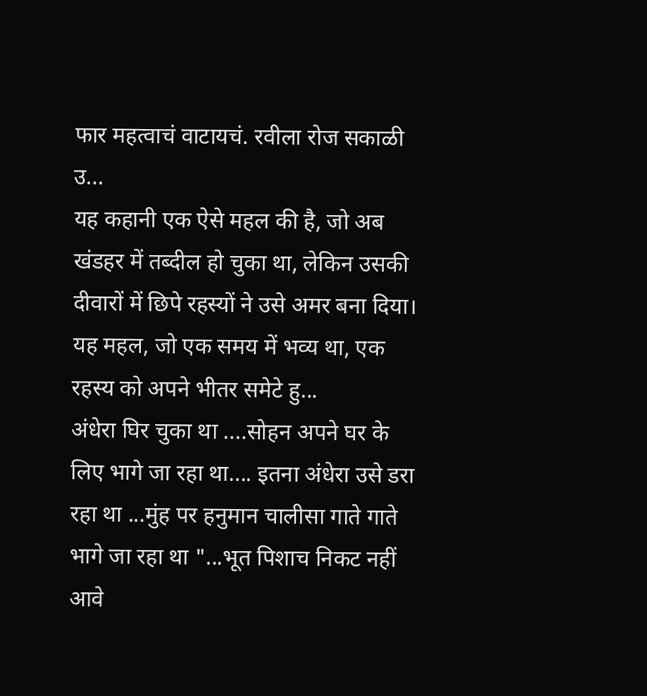फार महत्वाचं वाटायचं. रवीला रोज सकाळी उ...
यह कहानी एक ऐसे महल की है, जो अब खंडहर में तब्दील हो चुका था, लेकिन उसकी दीवारों में छिपे रहस्यों ने उसे अमर बना दिया। यह महल, जो एक समय में भव्य था, एक रहस्य को अपने भीतर समेटे हु...
अंधेरा घिर चुका था ....सोहन अपने घर के लिए भागे जा रहा था.... इतना अंधेरा उसे डरा रहा था ...मुंह पर हनुमान चालीसा गाते गाते भागे जा रहा था "...भूत पिशाच निकट नहीं आवे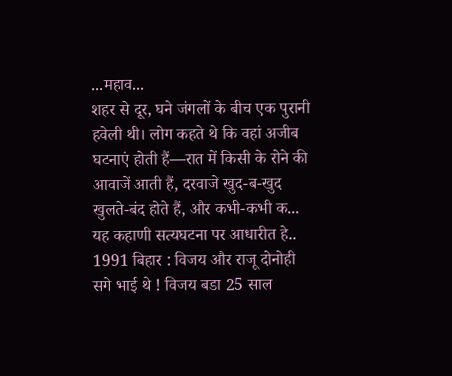...महाव...
शहर से दूर, घने जंगलों के बीच एक पुरानी हवेली थी। लोग कहते थे कि वहां अजीब घटनाएं होती हैं—रात में किसी के रोने की आवाजें आती हैं, दरवाजे खुद-ब-खुद खुलते-बंद होते हैं, और कभी-कभी क...
यह कहाणी सत्यघटना पर आधारीत हे.. 1991 बिहार : विजय और राजू दोनोही सगे भाई थे ! विजय बडा 25 साल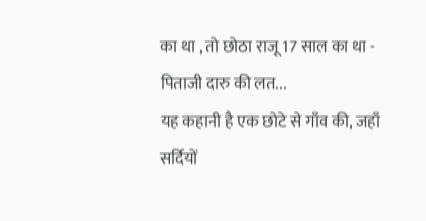का था , तो छोठा राजू 17 साल का था - पिताजी दारु की लत...
यह कहानी है एक छोटे से गाँव की, जहाँ सर्दियों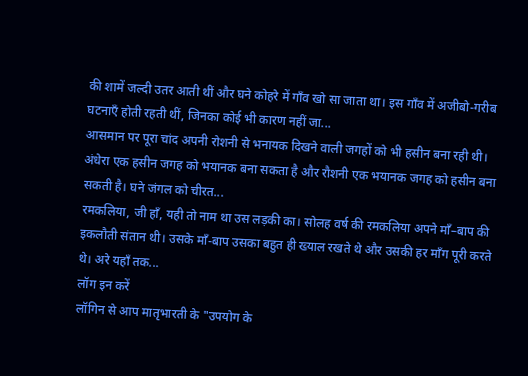की शामें जल्दी उतर आती थीं और घने कोहरे में गाँव खो सा जाता था। इस गाँव में अजीबो-गरीब घटनाएँ होती रहती थीं, जिनका कोई भी कारण नहीं जा...
आसमान पर पूरा चांद अपनी रोशनी से भनायक दिखने वाली जगहों को भी हसीन बना रही थी। अंधेरा एक हसीन जगह को भयानक बना सकता है और रौशनी एक भयानक जगह को हसीन बना सकती है। घने जंगल को चीरत...
रमकलिया, जी हाँ, यही तो नाम था उस लड़की का। सोलह वर्ष की रमकलिया अपने माँ–बाप की इकलौती संतान थी। उसके माँ-बाप उसका बहुत ही ख्याल रखते थे और उसकी हर माँग पूरी करते थे। अरे यहाँ तक...
लॉग इन करें
लॉगिन से आप मातृभारती के "उपयोग के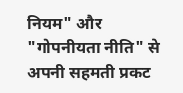नियम" और "गोपनीयता नीति" से अपनी सहमती प्रकट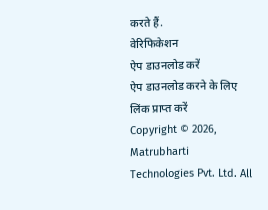करते हैं.
वेरिफिकेशन
ऐप डाउनलोड करें
ऐप डाउनलोड करने के लिए लिंक प्राप्त करें
Copyright © 2026, Matrubharti Technologies Pvt. Ltd. All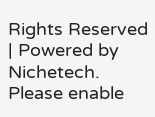Rights Reserved | Powered by Nichetech.
Please enable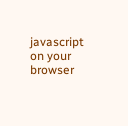javascript on your browser